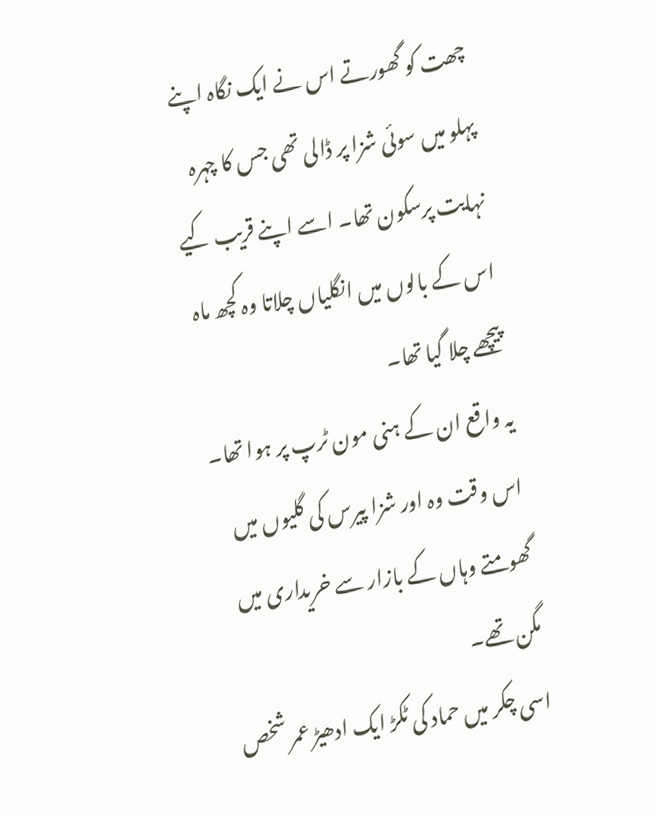چھت کو گھورتے اس نے ایک نگاہ اپنے پہلو میں سوئی شزا پر ڈالی تھی جس کا چہرہ نہایت پرسکون تھا۔ اسے اپنے قریب کیے اس کے بالوں میں انگلیاں چلاتا وہ کچھ ماہ پیچھے چلا گیا تھا۔
یہ واقع ان کے ہنی مون ٹرپ پر ہوا تھا۔
اس وقت وہ اور شزا پیرس کی گلیوں میں گھومتے وہاں کے بازار سے خریداری میں مگن تھے۔
اسی چکر میں حماد کی ٹکڑ ایک ادھیڑ عمر شخص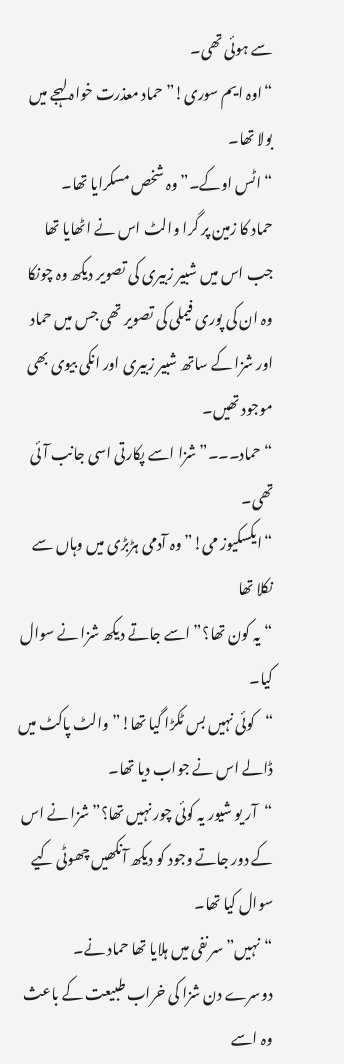سے ہوئی تھی۔
“اوہ ایم سوری!” حماد معذرت خواہ لہجے میں بولا تھا۔
“اٹس اوکے۔” وہ شخص مسکرایا تھا۔
حماد کا زمین پر گرا والٹ اس نے اٹھایا تھا جب اس میں شبیر زبیری کی تصویر دیکھ وہ چونکا
وہ ان کی پوری فیملی کی تصویر تھی جس میں حماد اور شزا کے ساتھ شبیر زبیری اور انکی بیوی بھی موجود تھیں۔
“حماد۔۔۔” شزا اسے پکارتی اسی جانب آئی تھی۔
“ایکسکیوز می!” وہ آدمی ہڑبڑی میں وہاں سے نکلا تھا
“یہ کون تھا؟” اسے جاتے دیکھ شزا نے سوال کیا۔
“کوئی نہیں بس ٹکڑا گیا تھا!” والٹ پاکٹ میں ڈالے اس نے جواب دیا تھا۔
“آر یو شیور یہ کوئی چور نہیں تھا؟” شزا نے اس کے دور جاتے وجود کو دیکھ آنکھیں چھوٹی کیے سوال کیا تھا۔
“نہیں” سر نفی میں ہلایا تھا حماد نے۔
دوسرے دن شزا کی خراب طبیعت کے باعث وہ اسے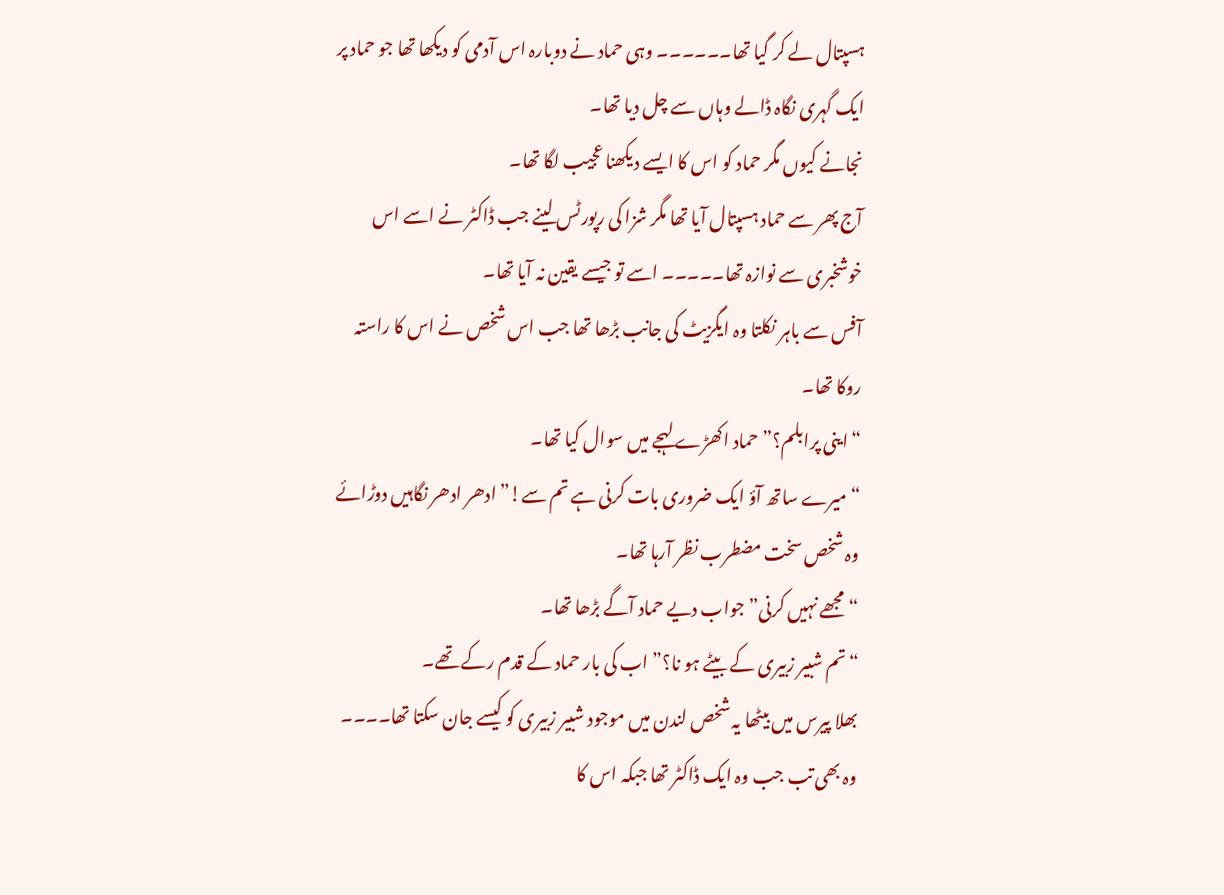ہسپتال لے کر گیا تھا۔۔۔۔۔۔ وہی حماد نے دوبارہ اس آدمی کو دیکھا تھا جو حماد پر ایک گہری نگاہ ڈالے وہاں سے چل دیا تھا۔
نجانے کیوں مگر حماد کو اس کا ایسے دیکھنا عجیب لگا تھا۔
آج پھر سے حماد ہسپتال آیا تھا مگر شزا کی رپورٹس لینے جب ڈاکٹر نے اسے اس خوشخبری سے نوازہ تھا۔۔۔۔۔ اسے تو جیسے یقین نہ آیا تھا۔
آفس سے باہر نکلتا وہ ایگزیٹ کی جانب بڑھا تھا جب اس شخص نے اس کا راستہ روکا تھا۔
“اینی پرابلم؟” حماد اکھڑے لہجے میں سوال کیا تھا۔
“میرے ساتھ آؤ ایک ضروری بات کرنی ہے تم سے!” ادھر ادھر نگاہیں دوڑائے وہ شخص سخت مضطرب نظر آرہا تھا۔
“مجھے نہیں کرنی” جواب دیے حماد آگے بڑھا تھا۔
“تم شبیر زبیری کے بیٹے ہو نا؟” اب کی بار حماد کے قدم رکے تھے۔
بھلا پیرس میں بیٹھا یہ شخص لندن میں موجود شبیر زبیری کو کیسے جان سکتا تھا۔۔۔۔ وہ بھی تب جب وہ ایک ڈاکٹر تھا جبکہ اس کا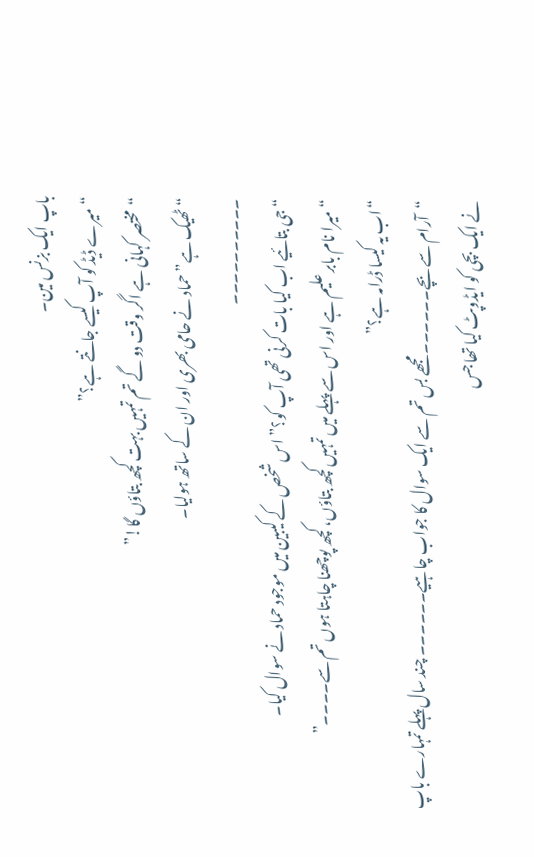باپ ایک بزنس مین۔
“میرے ڈیڈ کو آپ کیسے جانتے ہے؟”
“مختصر کہانی ہے اگر وقت دو گے تم تمہیں بہت کچھ بتاؤں گا!”
“ٹھیک ہے” حماد نے حامی بھری اور ان کے ساتھ ہولیا۔
۔۔۔۔۔۔۔۔۔۔
“جی بتائیے اب کیا بات کرنی تھی آپ کو؟” اس شخص کے کیبین میں موجود حماد نے سوال کیا۔
“میرا نام بابر علیم ہے اور اس سے پہلے میں تمہیں کچھ بتاؤں، کچھ پوچھنا چاہتا ہوں تم سے۔۔۔۔”
“اب یہ کیسا ڈرامہ ہے؟”
“آرام سے بچے۔۔۔۔۔۔ مجھے بس تم سے ایک سوال کا جواب چاہیے۔۔۔۔۔۔ چند سال پہلے تمہارے باپ نے ایک بچی کو ایڈوپٹ کیا تھا جس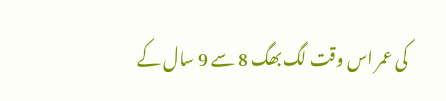کی عمر اس وقت لگ بھگ 8 سے 9 سال کے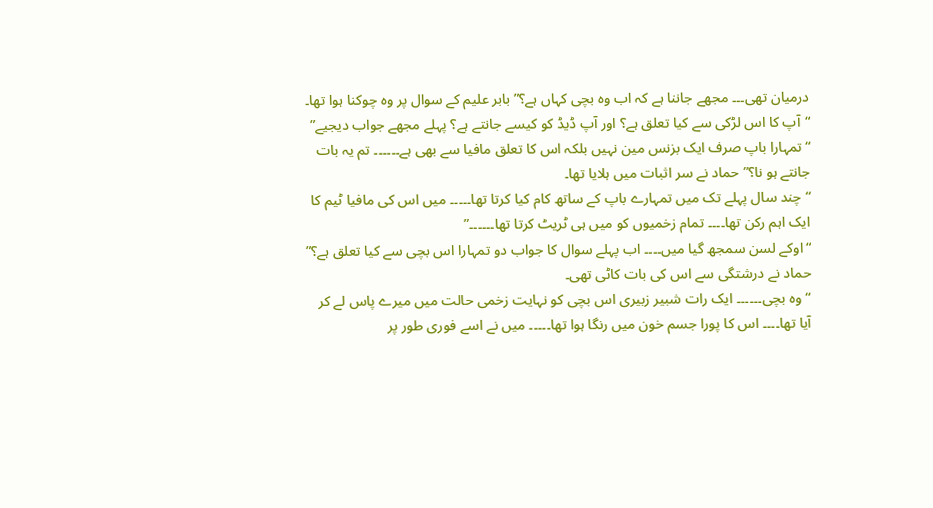درمیان تھی۔۔۔ مجھے جاننا ہے کہ اب وہ بچی کہاں ہے؟” بابر علیم کے سوال پر وہ چوکنا ہوا تھا۔
“آپ کا اس لڑکی سے کیا تعلق ہے؟ اور آپ ڈیڈ کو کیسے جانتے ہے؟ پہلے مجھے جواب دیجیے”
“تمہارا باپ صرف ایک بزنس مین نہیں بلکہ اس کا تعلق مافیا سے بھی ہے۔۔۔۔۔۔ تم یہ بات جانتے ہو نا؟” حماد نے سر اثبات میں ہلایا تھا۔
“چند سال پہلے تک میں تمہارے باپ کے ساتھ کام کیا کرتا تھا۔۔۔۔۔ میں اس کی مافیا ٹیم کا ایک اہم رکن تھا۔۔۔۔ تمام زخمیوں کو میں ہی ٹریٹ کرتا تھا۔۔۔۔۔۔”
“اوکے لسن سمجھ گیا میں۔۔۔۔ اب پہلے سوال کا جواب دو تمہارا اس بچی سے کیا تعلق ہے؟” حماد نے درشتگی سے اس کی بات کاٹی تھی۔
“وہ بچی۔۔۔۔۔۔ ایک رات شبیر زبیری اس بچی کو نہایت زخمی حالت میں میرے پاس لے کر آیا تھا۔۔۔۔ اس کا پورا جسم خون میں رنگا ہوا تھا۔۔۔۔۔ میں نے اسے فوری طور پر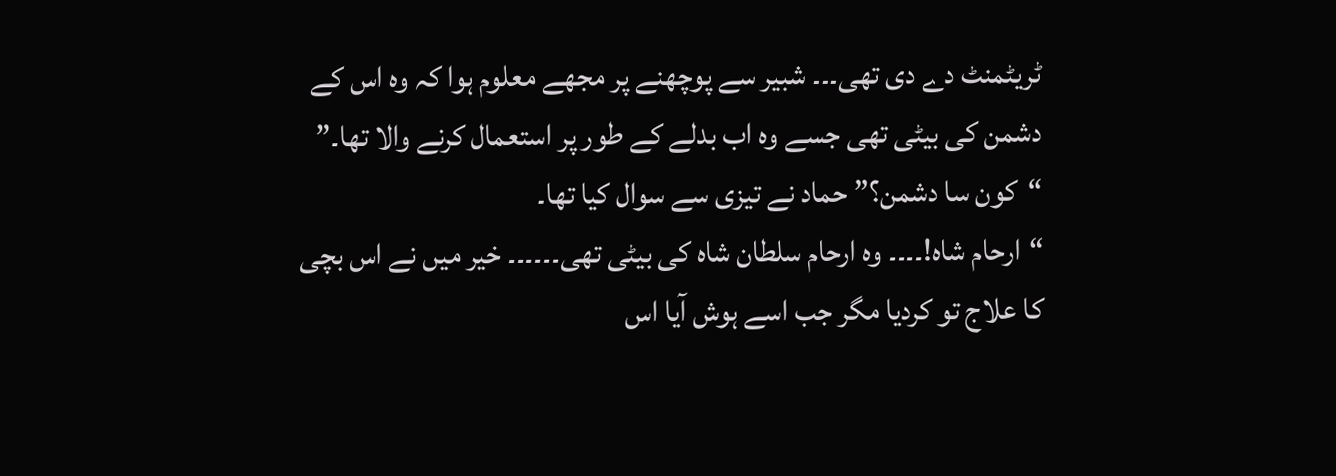ٹریٹمنٹ دے دی تھی۔۔۔ شبیر سے پوچھنے پر مجھے معلوم ہوا کہ وہ اس کے دشمن کی بیٹی تھی جسے وہ اب بدلے کے طور پر استعمال کرنے والا تھا۔”
“کون سا دشمن؟” حماد نے تیزی سے سوال کیا تھا۔
“ارحام شاہ!۔۔۔۔ وہ ارحام سلطان شاہ کی بیٹی تھی۔۔۔۔۔۔ خیر میں نے اس بچی کا علاج تو کردیا مگر جب اسے ہوش آیا اس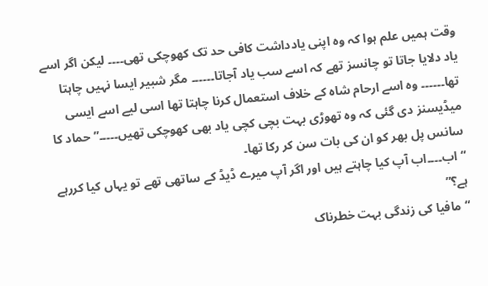وقت ہمیں علم ہوا کہ وہ اپنی یادداشت کافی حد تک کھوچکی تھی۔۔۔۔ لیکن اگر اسے یاد دلایا جاتا تو چانسز تھے کہ اسے سب یاد آجاتا۔۔۔۔۔۔ مگر شبیر ایسا نہیں چاہتا تھا۔۔۔۔۔۔ وہ اسے ارحام شاہ کے خلاف استعمال کرنا چاہتا تھا اسی لیے اسے ایسی میڈیسنز دی گئی کہ وہ تھوڑی بہت بچی کچی یاد بھی کھوچکی تھیں۔۔۔۔۔” حماد کا سانس پل بھر کو ان کی بات سن کر رکا تھا۔
“اب۔۔۔۔اب آپ کیا چاہتے ہیں اور اگر آپ میرے ڈیڈ کے ساتھی تھے تو یہاں کیا کررہے ہے؟”
“مافیا کی زندگی بہت خطرناک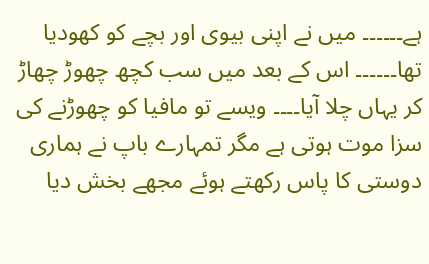ہے۔۔۔۔۔۔ میں نے اپنی بیوی اور بچے کو کھودیا تھا۔۔۔۔۔۔ اس کے بعد میں سب کچھ چھوڑ چھاڑ کر یہاں چلا آیا۔۔۔۔ ویسے تو مافیا کو چھوڑنے کی سزا موت ہوتی ہے مگر تمہارے باپ نے ہماری دوستی کا پاس رکھتے ہوئے مجھے بخش دیا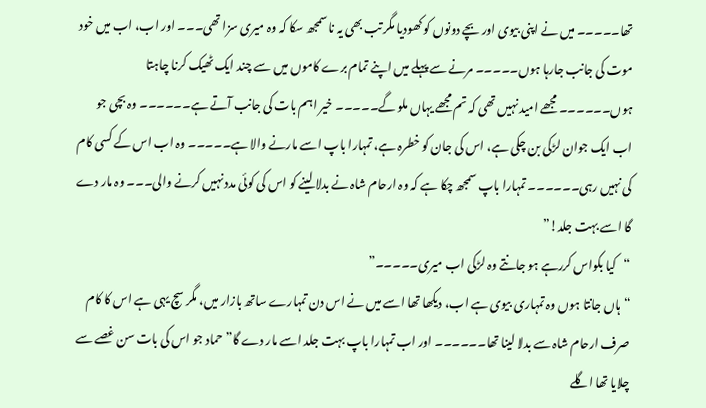تھا۔۔۔۔۔ میں نے اپنی بیوی اور بچے دونوں کو کھودیا مگر تب بھی یہ نا سمجھ سکا کہ وہ میری سزا تھی۔۔۔ اور اب، اب میں خود موت کی جانب جارہا ہوں۔۔۔۔۔ مرنے سے پہلے میں اپنے تمام برے کاموں میں سے چند ایک ٹھیک کرنا چاہتا ہوں۔۔۔۔۔۔ مجھے امید نہیں تھی کہ تم مجھے یہاں ملو گے۔۔۔۔۔ خیر اہم بات کی جانب آتے ہے۔۔۔۔۔۔ وہ بچی جو اب ایک جوان لڑکی بن چکی ہے، اس کی جان کو خطرہ ہے، تمہارا باپ اسے مارنے والا ہے۔۔۔۔۔ وہ اب اس کے کسی کام کی نہیں رہی۔۔۔۔۔۔ تمہارا باپ سمجھ چکا ہے کہ وہ ارحام شاہ نے بدلا لینے کو اس کی کوئی مدد نہیں کرنے والی۔۔۔ وہ مار دے گا اسے بہت جلد!”
“کیا بکواس کررہے ہو جانتے وہ لڑکی اب میری۔۔۔۔۔”
“ہاں جانتا ہوں وہ تمہاری بیوی ہے اب، دیکھا تھا اسے میں نے اس دن تمہارے ساتھ بازار میں، مگر سچ یہی ہے اس کا کام صرف ارحام شاہ سے بدلا لینا تھا۔۔۔۔۔۔ اور اب تمہارا باپ بہت جلد اسے مار دے گا” حماد جو اس کی بات سن غصے سے چلایا تھا اگلے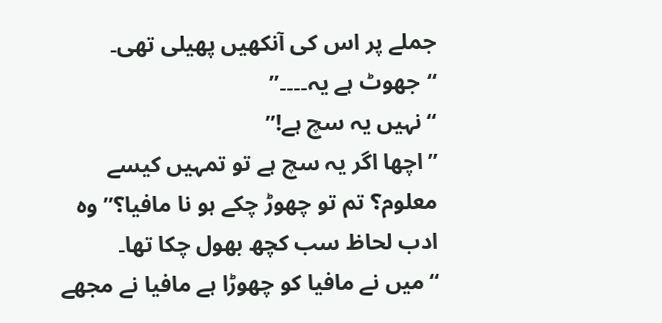جملے پر اس کی آنکھیں پھیلی تھی۔
“جھوٹ ہے یہ۔۔۔۔”
“نہیں یہ سچ ہے!”
”اچھا اگر یہ سچ ہے تو تمہیں کیسے معلوم؟ تم تو چھوڑ چکے ہو نا مافیا؟” وہ ادب لحاظ سب کچھ بھول چکا تھا۔
“میں نے مافیا کو چھوڑا ہے مافیا نے مجھے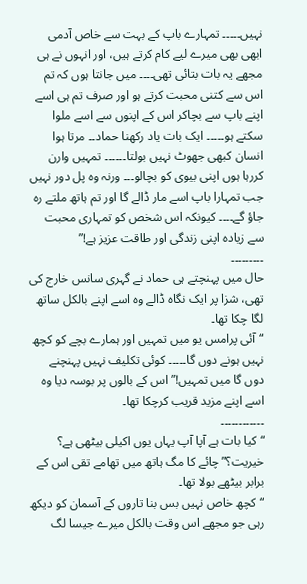نہیں۔۔۔۔۔ تمہارے باپ کے بہت سے خاص آدمی ابھی بھی میرے لیے کام کرتے ہیں، اور انہوں نے ہی مجھے یہ بات بتائی تھی۔۔۔۔ میں جانتا ہوں کہ تم اس سے کتنی محبت کرتے ہو اور صرف تم ہی اسے اپنے باپ سے بچاکر اس کے اپنوں سے اسے ملوا سکتے ہو۔۔۔۔۔ ایک بات یاد رکھنا حماد۔۔ مرتا ہوا انسان کبھی جھوٹ نہیں بولتا۔۔۔۔۔۔ تمہیں وارن کررہا ہوں اپنی بیوی کو بچالو۔۔۔ ورنہ وہ پل دور نہیں جب تمہارا باپ اسے مار ڈالے گا اور تم ہاتھ ملتے رہ جاؤ گے۔۔۔۔ کیونکہ اس شخص کو تمہاری محبت سے زیادہ اپنی زندگی اور طاقت عزیز ہے!”
۔۔۔۔۔۔۔۔۔
حال میں پہنچتے ہی حماد نے گہری سانس خارج کی تھی، شزا پر ایک نگاہ ڈالے وہ اسے اپنے بالکل ساتھ لگا چکا تھا۔
“آئی پرامس یو میں تمہیں اور ہمارے بچے کو کچھ نہیں ہونے دوں گا۔۔۔۔۔ کوئی تکلیف نہیں پہنچنے دوں گا میں تمہیں!” اس کے بالوں پر بوسہ دیا وہ اسے اپنے مزید قریب کرچکا تھا۔
۔۔۔۔۔۔۔۔۔۔۔۔
“کیا بات ہے آپا آپ یہاں یوں اکیلی بیٹھی ہے؟ خیریت؟” چائے کا مگ ہاتھ میں تھامے تقی اس کے برابر بیٹھے بولا تھا۔
“کچھ خاص نہیں بس بنا تاروں کے آسمان کو دیکھ رہی جو مجھے اس وقت بالکل میرے جیسا لگ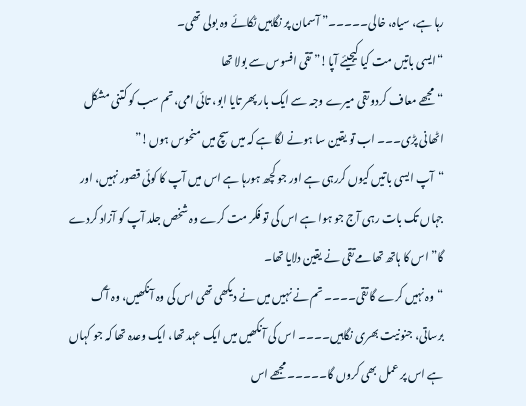رہا ہے، سیاہ، خالی۔۔۔۔۔” آسمان پر نگاہیں ٹکائے وہ بولی تھی۔
“ایسی باتیں مت کیا کیجیئے آپا!” تقی افسوس سے بولا تھا
“مجھے معاف کردو تقی میرے وجہ سے ایک بار پھر تایا ابو، تائی امی، تم سب کو کتنی مشکل اٹھانی پڑی۔۔۔ اب تو یقین سا ہونے لگا ہے کہ میں سچ میں منحوس ہوں!”
“آپ ایسی باتیں کیوں کررہی ہے اور جو کچھ ہورہا ہے اس میں آپ کا کوئی قصور نہیں، اور جہاں تک بات رہی آج جو ہوا ہے اس کی تو فکر مت کرے وہ شخص جلد آپ کو آزاد کردے گا” اس کا ہاتھ تھامے تقی نے یقین دلایا تھا۔
“وہ نہیں کرے گا تقی۔۔۔۔ تم نے نہیں میں نے دیکھی تھی اس کی وہ آنکھیں، وہ آگ برساتی، جنونیت بھری نگاہیں۔۔۔۔ اس کی آنکھیں میں ایک عہد تھا، ایک وعدہ تھا کہ جو کہاں ہے اس پر عمل بھی کروں گا۔۔۔۔۔ مجھے اس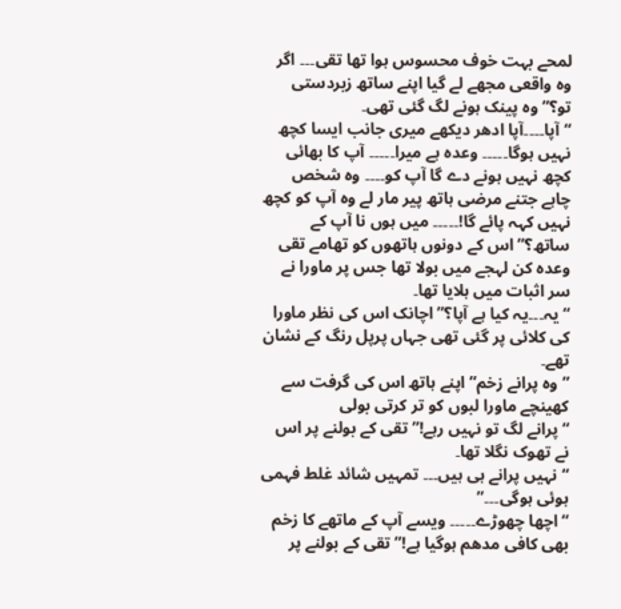لمحے بہت خوف محسوس ہوا تھا تقی۔۔۔ اگر وہ واقعی مجھے لے گیا اپنے ساتھ زبردستی تو؟” وہ پینک ہونے لگ گئی تھی۔
“آپا۔۔۔۔آپا ادھر دیکھے میری جانب ایسا کچھ نہیں ہوگا۔۔۔۔۔ وعدہ ہے میرا۔۔۔۔۔ آپ کا بھائی کچھ نہیں ہونے دے گا آپ کو۔۔۔۔ وہ شخص چاہے جتنے مرضی ہاتھ پیر مار لے وہ آپ کو کچھ نہیں کہہ پائے گا!۔۔۔۔۔ میں ہوں نا آپ کے ساتھ؟” اس کے دونوں ہاتھوں کو تھامے تقی وعدہ کن لہجے میں بولا تھا جس پر ماورا نے سر اثبات میں ہلایا تھا۔
“یہ۔۔۔یہ کیا ہے آپا؟” اچانک اس کی نظر ماورا کی کلائی پر گئی تھی جہاں پرپل رنگ کے نشان تھے۔
”وہ پرانے زخم” اپنے ہاتھ اس کی گرفت سے کھینچے ماورا لبوں کو تر کرتی بولی
“پرانے لگ تو نہیں رہے!” تقی کے بولنے پر اس نے تھوک نگلا تھا۔
“نہیں پرانے ہی ہیں۔۔۔ تمہیں شائد غلط فہمی ہوئی ہوگی۔۔۔”
“اچھا چھوڑے۔۔۔۔۔ ویسے آپ کے ماتھے کا زخم بھی کافی مدھم ہوگیا ہے!” تقی کے بولنے پر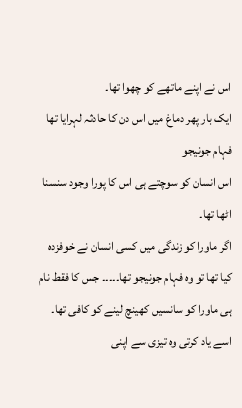اس نے اپنے ماتھے کو چھوا تھا۔
ایک بار پھر دماغ میں اس دن کا حادثہ لہرایا تھا
فہام جونیجو
اس انسان کو سوچتے ہی اس کا پورا وجود سنسنا اٹھا تھا۔
اگر ماورا کو زندگی میں کسی انسان نے خوفزدہ کیا تھا تو وہ فہام جونیجو تھا۔۔۔۔۔ جس کا فقط نام ہی ماورا کو سانسیں کھینچ لینے کو کافی تھا۔
اسے یاد کرتی وہ تیزی سے اپنی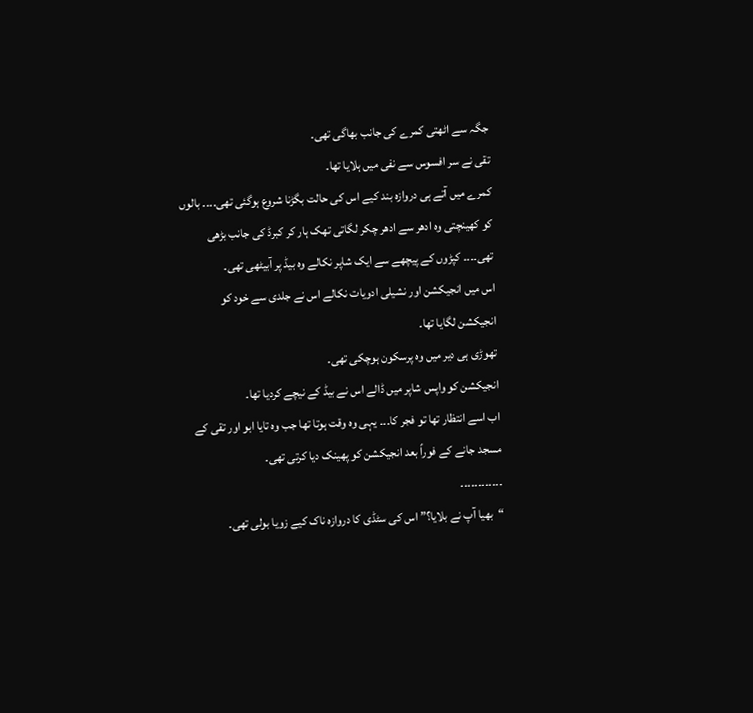جگہ سے اٹھتی کمرے کی جانب بھاگی تھی۔
تقی نے سر افسوس سے نفی میں ہلایا تھا۔
کمرے میں آتے ہی دروازہ بند کیے اس کی حالت بگڑنا شروع ہوگئی تھی۔۔۔۔ بالوں کو کھینچتی وہ ادھر سے ادھر چکر لگاتی تھک ہار کر کبرڈ کی جانب بڑھی تھی۔۔۔۔ کپڑوں کے پیچھے سے ایک شاپر نکالے وہ بیڈ پر آبیٹھی تھی۔
اس میں انجیکشن اور نشیلی ادویات نکالے اس نے جلدی سے خود کو انجیکشن لگایا تھا۔
تھوڑی ہی دیر میں وہ پرسکون ہوچکی تھی۔
انجیکشن کو واپس شاپر میں ڈالے اس نے بیڈ کے نیچے کردیا تھا۔
اب اسے انتظار تھا تو فجر کا۔۔۔ یہی وہ وقت ہوتا تھا جب وہ تایا ابو اور تقی کے مسجد جانے کے فوراً بعد انجیکشن کو پھینک دیا کرتی تھی۔
۔۔۔۔۔۔۔۔۔۔۔۔
“بھیا آپ نے بلایا؟” اس کی سٹڈی کا دروازہ ناک کیے زویا بولی تھی۔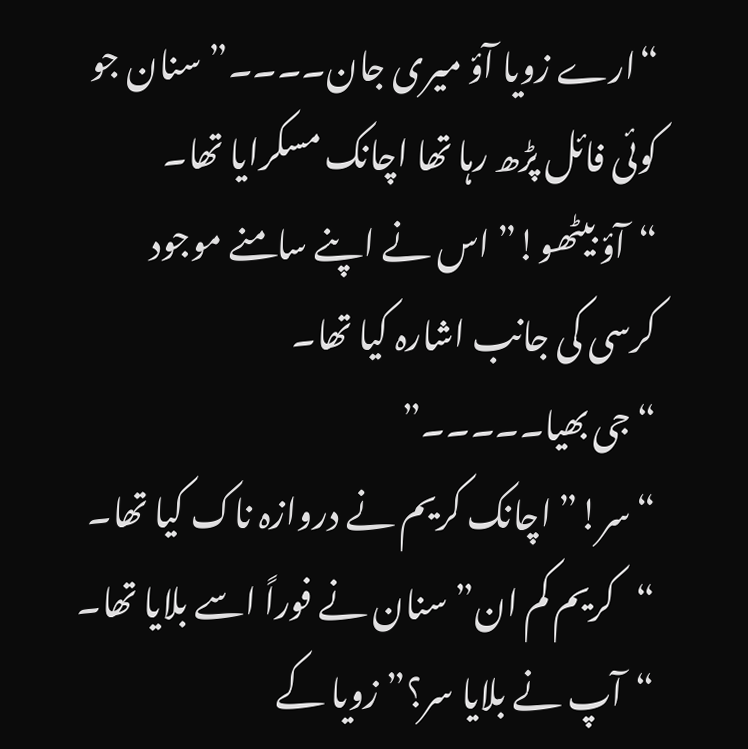“ارے زویا آؤ میری جان۔۔۔۔” سنان جو کوئی فائل پڑھ رہا تھا اچانک مسکرایا تھا۔
“آؤ بیٹھو!” اس نے اپنے سامنے موجود کرسی کی جانب اشارہ کیا تھا۔
“جی بھیا۔۔۔۔۔”
“سر!” اچانک کریم نے دروازہ ناک کیا تھا۔
“کریم کم ان” سنان نے فوراً اسے بلایا تھا۔
“آپ نے بلایا سر؟” زویا کے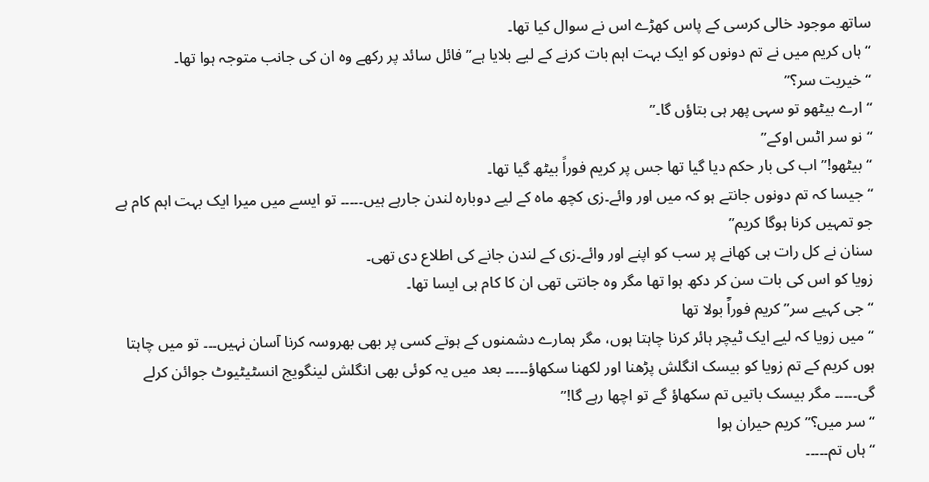ساتھ موجود خالی کرسی کے پاس کھڑے اس نے سوال کیا تھا۔
“ہاں کریم میں نے تم دونوں کو ایک بہت اہم بات کرنے کے لیے بلایا ہے” فائل سائد پر رکھے وہ ان کی جانب متوجہ ہوا تھا۔
“خیریت سر؟”
“ارے بیٹھو تو سہی پھر ہی بتاؤں گا۔”
“نو سر اٹس اوکے”
“بیٹھو!” اب کی بار حکم دیا گیا تھا جس پر کریم فوراً بیٹھ گیا تھا۔
“جیسا کہ تم دونوں جانتے ہو کہ میں اور وائے۔زی کچھ ماہ کے لیے دوبارہ لندن جارہے ہیں۔۔۔۔۔ تو ایسے میں میرا ایک بہت اہم کام ہے جو تمہیں کرنا ہوگا کریم”
سنان نے کل رات ہی کھانے پر سب کو اپنے اور وائے۔زی کے لندن جانے کی اطلاع دی تھی۔
زویا کو اس کی بات سن کر دکھ ہوا تھا مگر وہ جانتی تھی ان کا کام ہی ایسا تھا۔
“جی کہیے سر” کریم فوراًۤ بولا تھا
“میں زویا کہ لیے ایک ٹیچر ہائر کرنا چاہتا ہوں، مگر ہمارے دشمنوں کے ہوتے کسی پر بھی بھروسہ کرنا آسان نہیں۔۔۔ تو میں چاہتا ہوں کریم کے تم زویا کو بیسک انگلش پڑھنا اور لکھنا سکھاؤ۔۔۔۔۔ بعد میں یہ کوئی بھی انگلش لینگویج انسٹیٹیوٹ جوائن کرلے گی۔۔۔۔۔ مگر بیسک باتیں تم سکھاؤ گے تو اچھا رہے گا!”
“سر میں؟” کریم حیران ہوا
“ہاں تم۔۔۔۔۔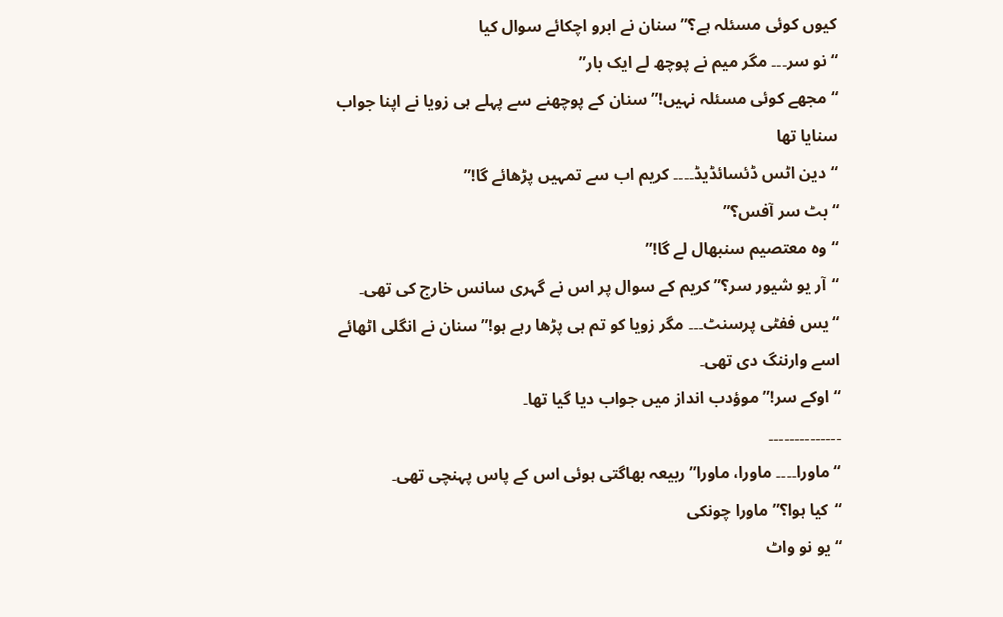کیوں کوئی مسئلہ ہے؟” سنان نے ابرو اچکائے سوال کیا
“نو سر۔۔۔ مگر میم نے پوچھ لے ایک بار”
“مجھے کوئی مسئلہ نہیں!” سنان کے پوچھنے سے پہلے ہی زویا نے اپنا جواب سنایا تھا
“دین اٹس ڈئسائڈیڈ۔۔۔۔ کریم اب سے تمہیں پڑھائے گا!”
“بٹ سر آفس؟”
“وہ معتصیم سنبھال لے گا!”
“آر یو شیور سر؟” کریم کے سوال پر اس نے گہری سانس خارج کی تھی۔
“یس ففٹی پرسنٹ۔۔۔ مگر زویا کو تم ہی پڑھا رہے ہو!” سنان نے انگلی اٹھائے اسے وارننگ دی تھی۔
“اوکے سر!” موؤدب انداز میں جواب دیا گیا تھا۔
۔۔۔۔۔۔۔۔۔۔۔۔۔۔
“ماورا۔۔۔۔ ماورا، ماورا” ربیعہ بھاگتی ہوئی اس کے پاس پہنچی تھی۔
“کیا ہوا؟” ماورا چونکی
“یو نو واٹ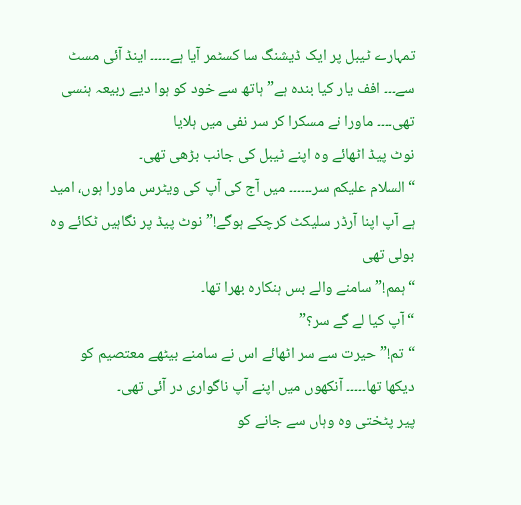تمہارے ٹیبل پر ایک ڈیشنگ سا کسٹمر آیا ہے۔۔۔۔۔ اینڈ آئی مسٹ سے۔۔۔ افف یار کیا بندہ ہے” ہاتھ سے خود کو ہوا دیے ربیعہ ہنسی تھی۔۔۔۔ ماورا نے مسکرا کر سر نفی میں ہلایا
نوٹ پیڈ اٹھائے وہ اپنے ٹیبل کی جانب بڑھی تھی۔
“السلام علیکم سر۔۔۔۔۔۔ میں آج کی آپ کی ویٹرس ماورا ہوں، امید ہے آپ اپنا آرڈر سلیکٹ کرچکے ہوگے!” نوٹ پیڈ پر نگاہیں ٹکائے وہ بولی تھی
“ہمم!” سامنے والے بس ہنکارہ بھرا تھا۔
“آپ کیا لے گے سر؟”
“تم!” حیرت سے سر اٹھائے اس نے سامنے بیٹھے معتصیم کو دیکھا تھا۔۔۔۔۔ آنکھوں میں اپنے آپ ناگواری در آئی تھی۔
پیر پٹختی وہ وہاں سے جانے کو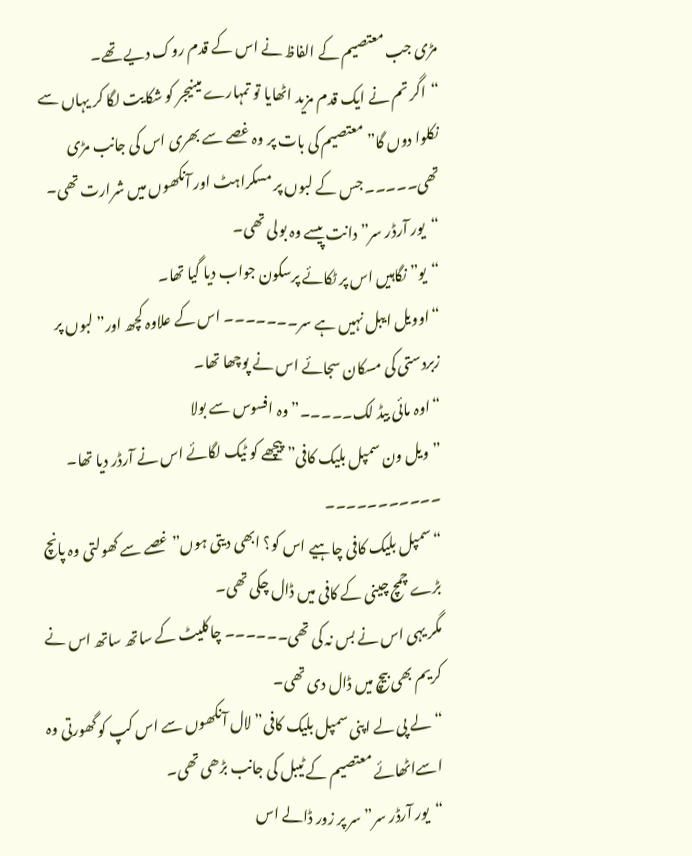مڑی جب معتصیم کے الفاظ نے اس کے قدم روک دیے تھے۔
“اگر تم نے ایک قدم مزید اٹھایا تو تمہارے مینیجر کو شکایت لگا کر یہاں سے نکلوا دوں گا” معتصیم کی بات پر وہ غصے سے بھری اس کی جانب مڑی تھی۔۔۔۔۔ جس کے لبوں پر مسکراہٹ اور آنکھوں میں شرارت تھی۔
“یور آرڈر سر” دانت پیسے وہ بولی تھی۔
“یو” نگاہیں اس پر ٹکائے پرسکون جواب دیا گیا تھا۔
“اوویل ایبل نہیں ہے سر۔۔۔۔۔۔۔ اس کے علاوہ کچھ اور” لبوں پر زبردستی کی مسکان سجائے اس نے پوچھا تھا۔
“اوہ مائی بیڈ لک۔۔۔۔۔” وہ افسوس سے بولا
” ویل ون سمپل بلیک کافی” پیچھے کو ٹیک لگائے اس نے آرڈر دیا تھا۔
۔۔۔۔۔۔۔۔۔۔۔
“سمپل بلیک کافی چاہیے اس کو؟ ابھی دیتی ہوں” غصے سے کھولتی وہ پانچ بڑے چمچ چینی کے کافی میں ڈال چکی تھی۔
مگر یہی اس نے بس نہ کی تھی۔۔۔۔۔۔ چاکلیٹ کے ساتھ ساتھ اس نے کریم بھی بیچ میں ڈال دی تھی۔
“لے پی لے اپنی سمپل بلیک کافی” لال آنکھوں سے اس کپ کو گھورتی وہ اسےاٹھائے معتصیم کے ٹیبل کی جانب بڑھی تھی۔
“یور آرڈر سر” سر پر زور ڈالے اس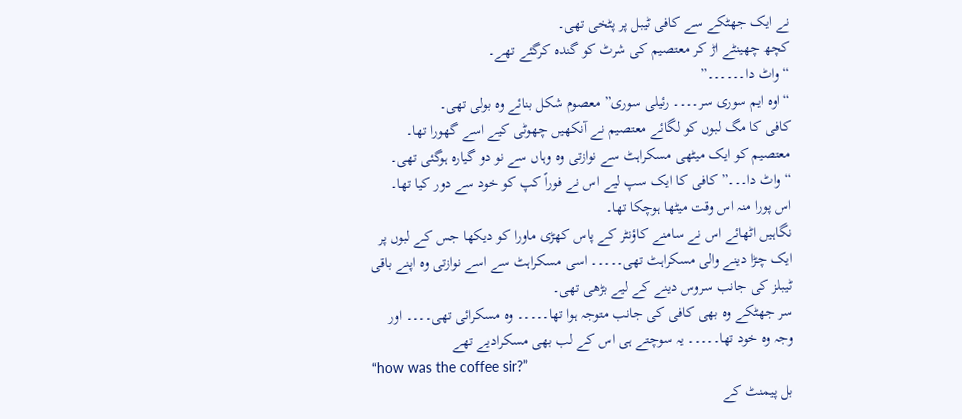نے ایک جھٹکے سے کافی ٹیبل پر پٹخی تھی۔
کچھ چھینٹے اڑ کر معتصیم کی شرٹ کو گندہ کرگئے تھے۔
“واٹ دا۔۔۔۔۔۔”
“اوہ ایم سوری سر۔۔۔۔ رئیلی سوری” معصوم شکل بنائے وہ بولی تھی۔
کافی کا مگ لبوں کو لگائے معتصیم نے آنکھیں چھوٹی کیے اسے گھورا تھا۔
معتصیم کو ایک میٹھی مسکراہٹ سے نوازتی وہ وہاں سے نو دو گیارہ ہوگئی تھی۔
“واٹ دا۔۔۔” کافی کا ایک سپ لیے اس نے فوراً کپ کو خود سے دور کیا تھا۔
اس پورا منہ اس وقت میٹھا ہوچکا تھا۔
نگاہیں اٹھائے اس نے سامنے کاؤنٹر کے پاس کھڑی ماورا کو دیکھا جس کے لبوں پر ایک چڑا دینے والی مسکراہٹ تھی۔۔۔۔۔ اسی مسکراہٹ سے اسے نوازتی وہ اپنے باقی ٹیبلز کی جانب سروس دینے کے لیے بڑھی تھی۔
سر جھٹکے وہ بھی کافی کی جانب متوجہ ہوا تھا۔۔۔۔۔ وہ مسکرائی تھی۔۔۔۔ اور وجہ وہ خود تھا۔۔۔۔۔ یہ سوچتے ہی اس کے لب بھی مسکرادیے تھے
“how was the coffee sir?”
بل پیمنٹ کے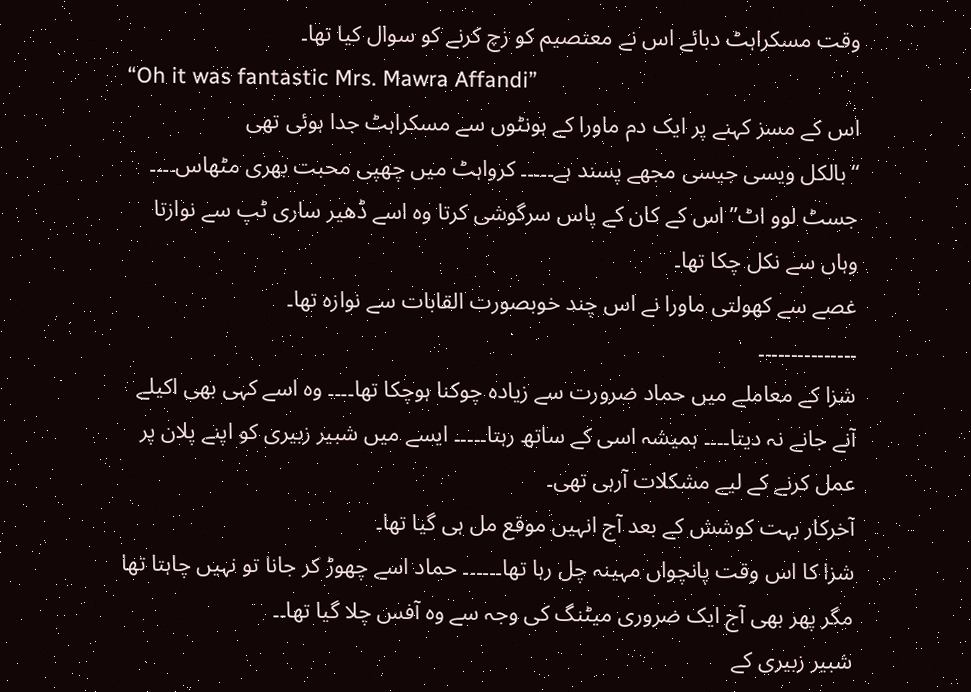وقت مسکراہٹ دبائے اس نے معتصیم کو زچ کرنے کو سوال کیا تھا۔
“Oh it was fantastic Mrs. Mawra Affandi”
اس کے مسز کہنے پر ایک دم ماورا کے ہونٹوں سے مسکراہٹ جدا ہوئی تھی
“بالکل ویسی جیسی مجھے پسند ہے۔۔۔۔۔ کرواہٹ میں چھپی محبت بھری مٹھاس۔۔۔۔ جسٹ لوو اٹ” اس کے کان کے پاس سرگوشی کرتا وہ اسے ڈھیر ساری ٹپ سے نوازتا وہاں سے نکل چکا تھا۔
غصے سے کھولتی ماورا نے اس چند خوبصورت القابات سے نوازہ تھا۔
۔۔۔۔۔۔۔۔۔۔۔۔۔۔۔
شزا کے معاملے میں حماد ضرورت سے زیادہ چوکنا ہوچکا تھا۔۔۔۔ وہ اسے کہی بھی اکیلے آنے جانے نہ دیتا۔۔۔۔ ہمیشہ اسی کے ساتھ رہتا۔۔۔۔۔ ایسے میں شبیر زبیری کو اپنے پلان پر عمل کرنے کے لیے مشکلات آرہی تھی۔
آخرکار بہت کوشش کے بعد آج انہیں موقع مل ہی گیا تھا۔
شزا کا اس وقت پانچواں مہینہ چل رہا تھا۔۔۔۔۔۔ حماد اسے چھوڑ کر جانا تو نہیں چاہتا تھا مگر پھر بھی آج ایک ضروری میٹنگ کی وجہ سے وہ آفس چلا گیا تھا۔۔
شبیر زبیری کے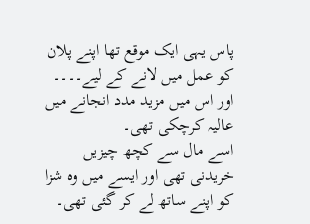پاس یہی ایک موقع تھا اپنے پلان کو عمل میں لانے کے لیے۔۔۔۔ اور اس میں مزید مدد انجانے میں عالیہ کرچکی تھی۔
اسے مال سے کچھ چیزیں خریدنی تھی اور ایسے میں وہ شزا کو اپنے ساتھ لے کر گئی تھی۔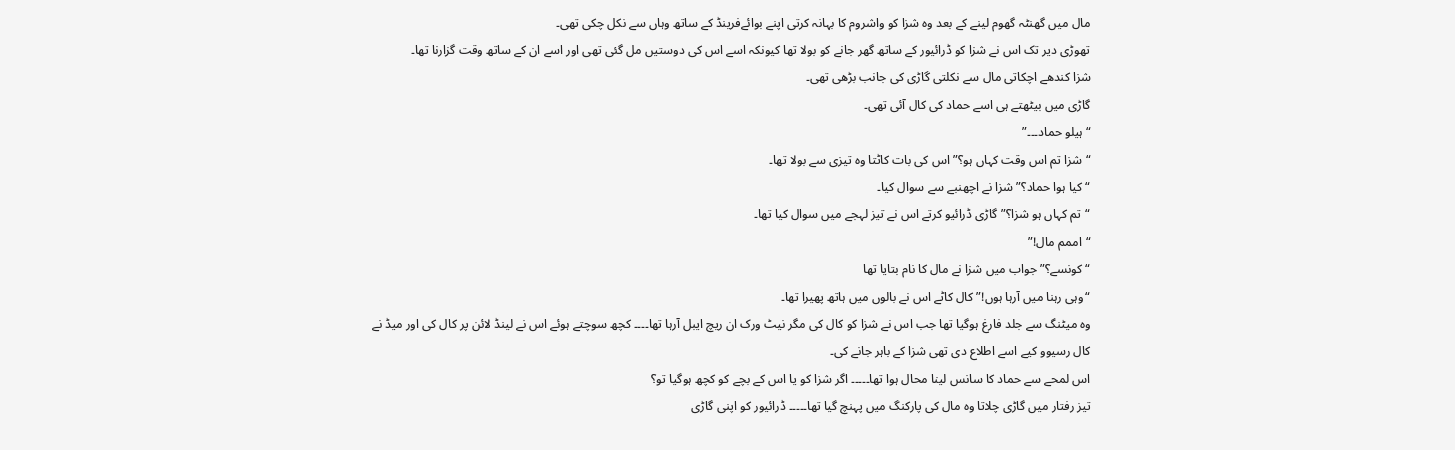مال میں گھنٹہ گھوم لینے کے بعد وہ شزا کو واشروم کا بہانہ کرتی اپنے بوائےفرینڈ کے ساتھ وہاں سے نکل چکی تھی۔
تھوڑی دیر تک اس نے شزا کو ڈرائیور کے ساتھ گھر جانے کو بولا تھا کیونکہ اسے اس کی دوستیں مل گئی تھی اور اسے ان کے ساتھ وقت گزارنا تھا۔
شزا کندھے اچکاتی مال سے نکلتی گاڑی کی جانب بڑھی تھی۔
گاڑی میں بیٹھتے ہی اسے حماد کی کال آئی تھی۔
“ہیلو حماد۔۔۔”
“شزا تم اس وقت کہاں ہو؟” اس کی بات کاٹتا وہ تیزی سے بولا تھا۔
“کیا ہوا حماد؟” شزا نے اچھنبے سے سوال کیا۔
“تم کہاں ہو شزا؟” گاڑی ڈرائیو کرتے اس نے تیز لہجے میں سوال کیا تھا۔
“اممم مال!”
“کونسے؟” جواب میں شزا نے مال کا نام بتایا تھا
“وہی رہنا میں آرہا ہوں!” کال کاٹے اس نے بالوں میں ہاتھ پھیرا تھا۔
وہ میٹنگ سے جلد فارغ ہوگیا تھا جب اس نے شزا کو کال کی مگر نیٹ ورک ان ریچ ایبل آرہا تھا۔۔۔۔ کچھ سوچتے ہوئے اس نے لینڈ لائن پر کال کی اور میڈ نے کال رسیوو کیے اسے اطلاع دی تھی شزا کے باہر جانے کی۔
اس لمحے سے حماد کا سانس لینا محال ہوا تھا۔۔۔۔۔ اگر شزا کو یا اس کے بچے کو کچھ ہوگیا تو؟
تیز رفتار میں گاڑی چلاتا وہ مال کی پارکنگ میں پہنچ گیا تھا۔۔۔۔۔ ڈرائیور کو اپنی گاڑی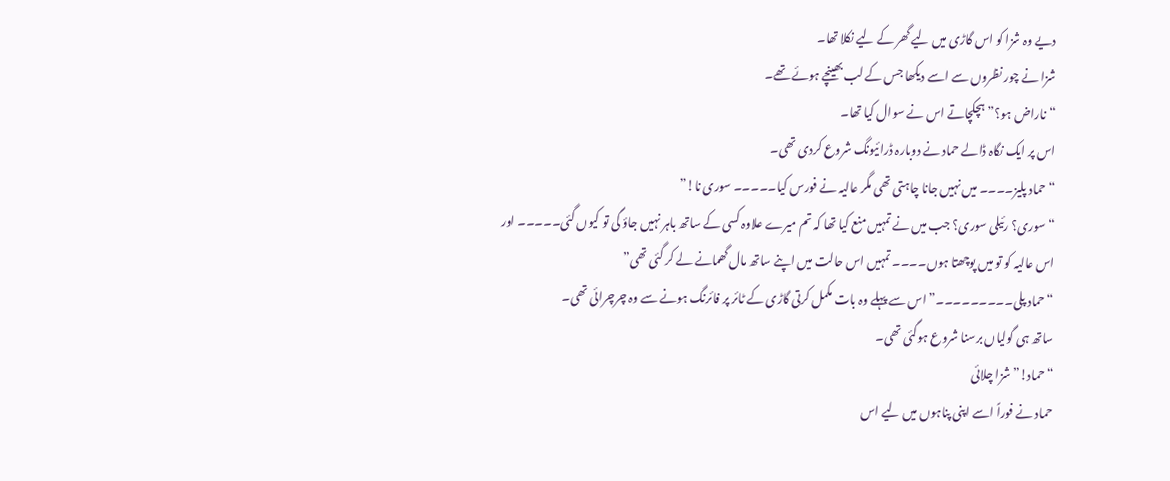دیے وہ شزا کو اس گاڑی میں لیے گھر کے لیے نکلا تھا۔
شزا نے چور نظروں سے اسے دیکھا جس کے لب بھینچے ہوئے تھے۔
“ناراض ہو؟” ہچکچاتے اس نے سوال کیا تھا۔
اس پر ایک نگاہ ڈالے حماد نے دوبارہ ڈرائیونگ شروع کردی تھی۔
“حماد پلیز۔۔۔۔ میں نہیں جانا چاہتی تھی مگر عالیہ نے فورس کیا۔۔۔۔۔ سوری نا!”
“سوری؟ رئیلی سوری؟ جب میں نے تمہیں منع کیا تھا کہ تم میرے علاوہ کسی کے ساتھ باہر نہیں جاؤ گی تو کیوں گئی۔۔۔۔۔ اور اس عالیہ کو تو میں پوچھتا ہوں۔۔۔۔ تمہیں اس حالت میں اپنے ساتھ مال گھمانے لے کر گئی تھی”
“حماد پلی۔۔۔۔۔۔۔۔۔” اس سے پہلے وہ بات مکمل کرتی گاڑی کے ٹائر پر فائرنگ ہونے سے وہ چرچرائی تھی۔
ساتھ ہی گولیاں برسنا شروع ہوگئی تھی۔
“حماد!”شزا چلائی
حماد نے فوراً اسے اپنی پناہوں میں لیے اس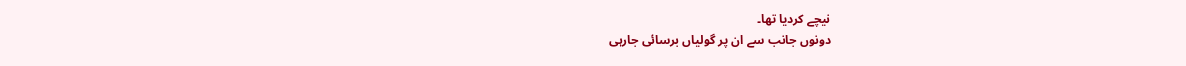نیچے کردیا تھا۔
دونوں جانب سے ان پر گولیاں برسائی جارہی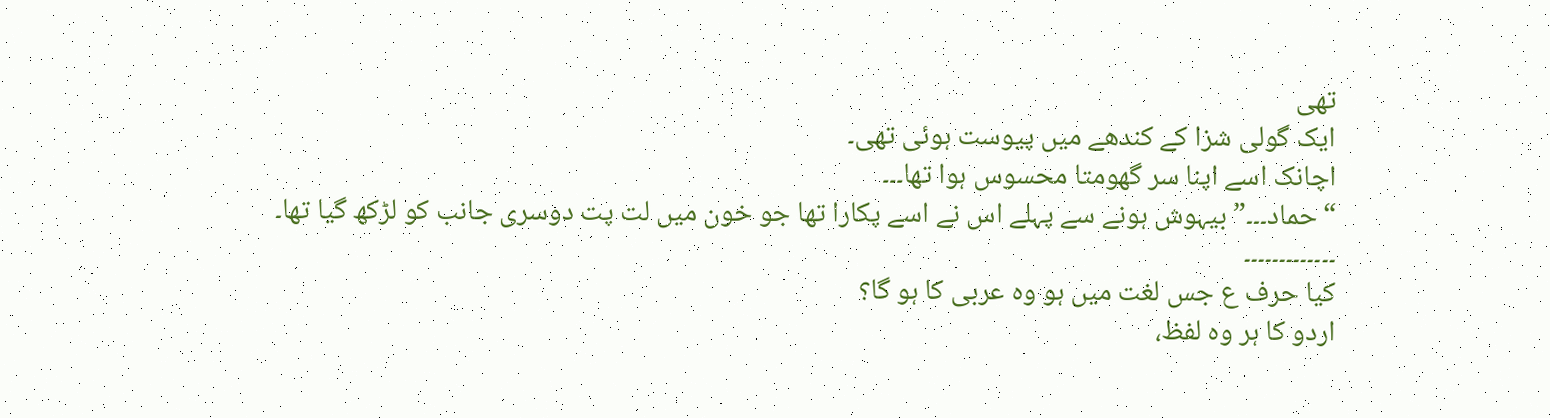تھی
ایک گولی شزا کے کندھے میں پیوست ہوئی تھی۔
اچانک اسے اپنا سر گھومتا محسوس ہوا تھا۔۔۔
“حماد۔۔۔” بیہوش ہونے سے پہلے اس نے اسے پکارا تھا جو خون میں لت پت دوسری جانب کو لڑکھ گیا تھا۔
۔۔۔۔۔۔۔۔۔۔۔۔۔
کیا حرف ع جس لغت میں ہو وہ عربی کا ہو گا؟
اردو کا ہر وہ لفظ،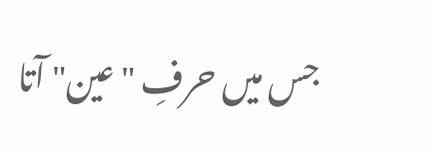جس میں حرفِ "عین" آتا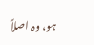ہو، وہ اصلاً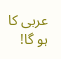عربی کا ہو گا!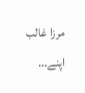مرزا غالب اپنے...